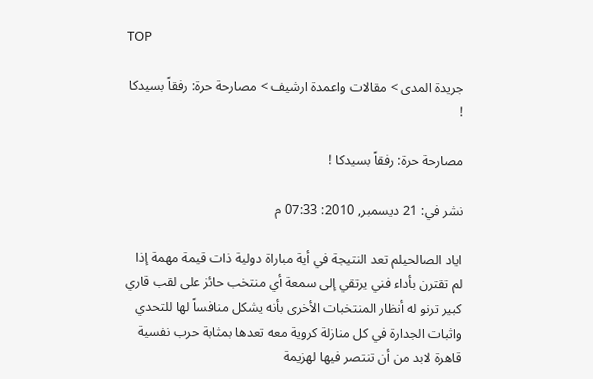TOP

جريدة المدى > مقالات واعمدة ارشيف > مصارحة حرة: رفقاً بسيدكا !

مصارحة حرة: رفقاً بسيدكا !

نشر في: 21 ديسمبر, 2010: 07:33 م

اياد الصالحيلم تعد النتيجة في أية مباراة دولية ذات قيمة مهمة إذا لم تقترن بأداء فني يرتقي إلى سمعة أي منتخب حائز على لقب قاري كبير ترنو له أنظار المنتخبات الأخرى بأنه يشكل منافساً لها للتحدي واثبات الجدارة في كل منازلة كروية معه تعدها بمثابة حرب نفسية قاهرة لابد من أن تنتصر فيها لهزيمة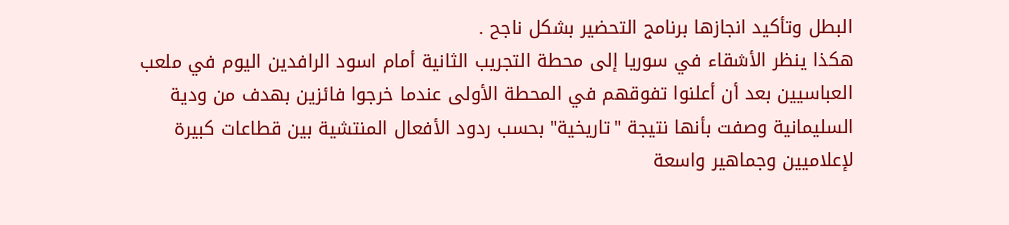البطل وتأكيد انجازها برنامج التحضير بشكل ناجح .
هكذا ينظر الأشقاء في سوريا إلى محطة التجريب الثانية أمام اسود الرافدين اليوم في ملعب العباسيين بعد أن أعلنوا تفوقهم في المحطة الأولى عندما خرجوا فائزين بهدف من ودية السليمانية وصفت بأنها نتيجة "تاريخية" بحسب ردود الأفعال المنتشية بين قطاعات كبيرة لإعلاميين وجماهير واسعة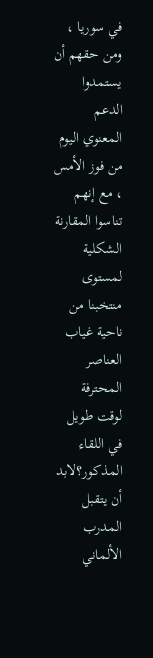في سوريا ، ومن حقهم أن يستمدوا الدعم المعنوي اليوم من فوز الأمس ، مع إنهم تناسوا المقارنة الشكلية لمستوى منتخبنا من ناحية غياب العناصر المحترفة لوقت طويل في اللقاء المذكور؟لابد أن يتقبل المدرب الألماني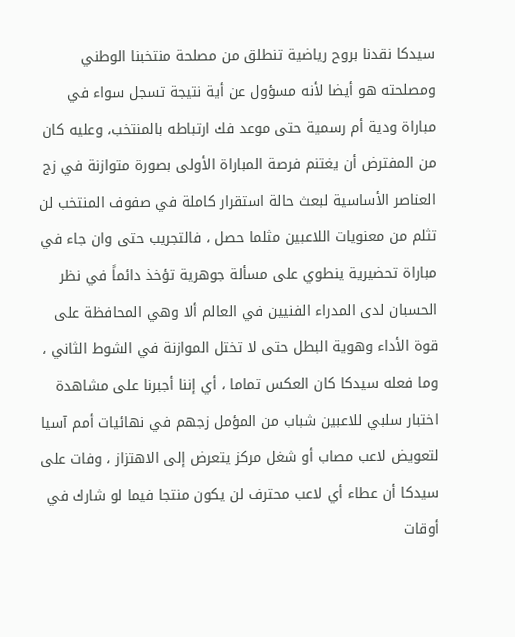سيدكا نقدنا بروح رياضية تنطلق من مصلحة منتخبنا الوطني ومصلحته هو أيضا لأنه مسؤول عن أية نتيجة تسجل سواء في مباراة ودية أم رسمية حتى موعد فك ارتباطه بالمنتخب، وعليه كان من المفترض أن يغتنم فرصة المباراة الأولى بصورة متوازنة في زج العناصر الأساسية لبعث حالة استقرار كاملة في صفوف المنتخب لن تثلم من معنويات اللاعبين مثلما حصل ، فالتجريب حتى وان جاء في مباراة تحضيرية ينطوي على مسألة جوهرية تؤخذ دائماً في نظر الحسبان لدى المدراء الفنيين في العالم ألا وهي المحافظة على قوة الأداء وهوية البطل حتى لا تختل الموازنة في الشوط الثاني ، وما فعله سيدكا كان العكس تماما ، أي إننا أجبرنا على مشاهدة اختبار سلبي للاعبين شباب من المؤمل زجهم في نهائيات أمم آسيا لتعويض لاعب مصاب أو شغل مركز يتعرض إلى الاهتزاز ، وفات على سيدكا أن عطاء أي لاعب محترف لن يكون منتجا فيما لو شارك في أوقات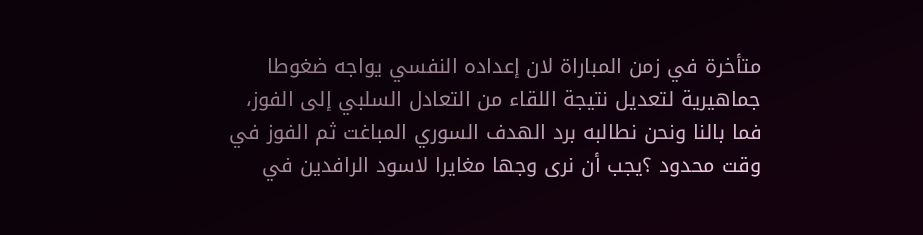متأخرة في زمن المباراة لان إعداده النفسي يواجه ضغوطا جماهيرية لتعديل نتيجة اللقاء من التعادل السلبي إلى الفوز، فما بالنا ونحن نطالبه برد الهدف السوري المباغت ثم الفوز في وقت محدود ؟يجب أن نرى وجها مغايرا لاسود الرافدين في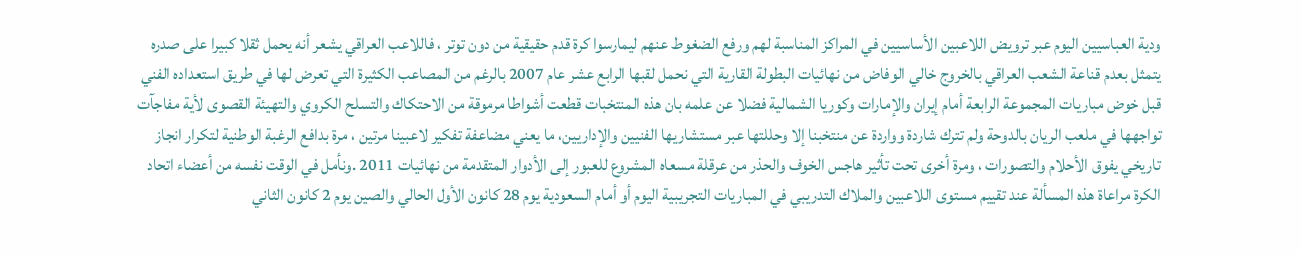ودية العباسيين اليوم عبر ترويض اللاعبين الأساسيين في المراكز المناسبة لهم ورفع الضغوط عنهم ليمارسوا كرة قدم حقيقية من دون توتر ، فاللاعب العراقي يشعر أنه يحمل ثقلا كبيرا على صدره يتمثل بعدم قناعة الشعب العراقي بالخروج خالي الوفاض من نهائيات البطولة القارية التي نحمل لقبها الرابع عشر عام 2007 بالرغم من المصاعب الكثيرة التي تعرض لها في طريق استعداده الفني قبل خوض مباريات المجموعة الرابعة أمام إيران والإمارات وكوريا الشمالية فضلا عن علمه بان هذه المنتخبات قطعت أشواطا مرموقة من الاحتكاك والتسلح الكروي والتهيئة القصوى لأية مفاجآت تواجهها في ملعب الريان بالدوحة ولم تترك شاردة وواردة عن منتخبنا إلا وحللتها عبر مستشاريها الفنيين والإداريين، ما يعني مضاعفة تفكير لاعبينا مرتين ، مرة بدافع الرغبة الوطنية لتكرار انجاز تاريخي يفوق الأحلام والتصورات ، ومرة أخرى تحت تأثير هاجس الخوف والحذر من عرقلة مسعاه المشروع للعبور إلى الأدوار المتقدمة من نهائيات 2011 .ونأمل في الوقت نفسه من أعضاء اتحاد الكرة مراعاة هذه المسألة عند تقييم مستوى اللاعبين والملاك التدريبي في المباريات التجريبية اليوم أو أمام السعودية يوم 28 كانون الأول الحالي والصين يوم 2 كانون الثاني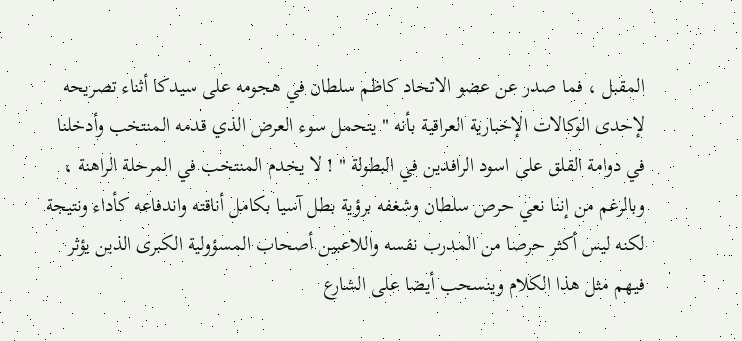المقبل ، فما صدر عن عضو الاتحاد كاظم سلطان في هجومه على سيدكا أثناء تصريحه لإحدى الوكالات الإخبارية العراقية بأنه " يتحمل سوء العرض الذي قدمه المنتخب وأدخلنا في دوامة القلق على اسود الرافدين في البطولة " ! لا يخدم المنتخب في المرحلة الراهنة ، وبالرغم من إننا نعي حرص سلطان وشغفه برؤية بطل آسيا بكامل أناقته واندفاعه كأداء ونتيجة لكنه ليس أكثر حرصا من المدرب نفسه واللاعبين أصحاب المسؤولية الكبرى الذين يؤثر فيهم مثل هذا الكلام وينسحب أيضا على الشارع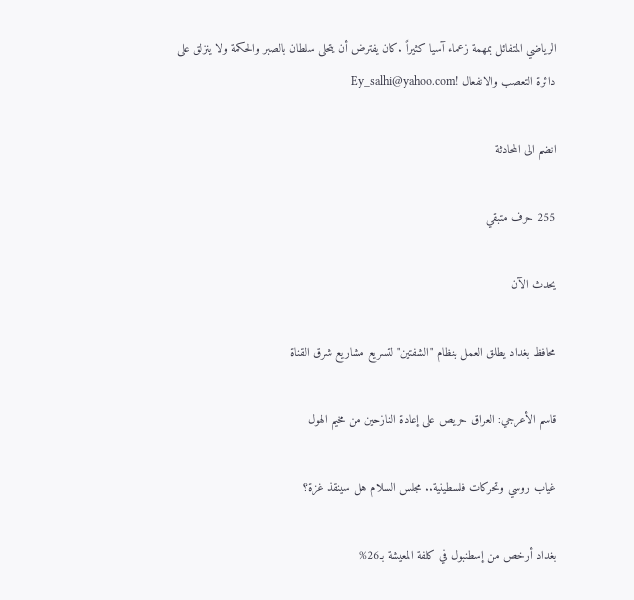الرياضي المتفائل بمهمة زعماء آسيا كثيراً .كان يفترض أن يتحلى سلطان بالصبر والحكمة ولا ينزلق على دائرة التعصب والانفعال !Ey_salhi@yahoo.com

انضم الى المحادثة

255 حرف متبقي

يحدث الآن

محافظ بغداد يطلق العمل بنظام "الشفتين" لتسريع مشاريع شرق القناة

قاسم الأعرجي: العراق حريص على إعادة النازحين من مخيم الهول

غياب روسي وتحركات فلسطينية.. مجلس السلام هل سينقذ غزة؟

بغداد أرخص من إسطنبول في كلفة المعيشة بـ26%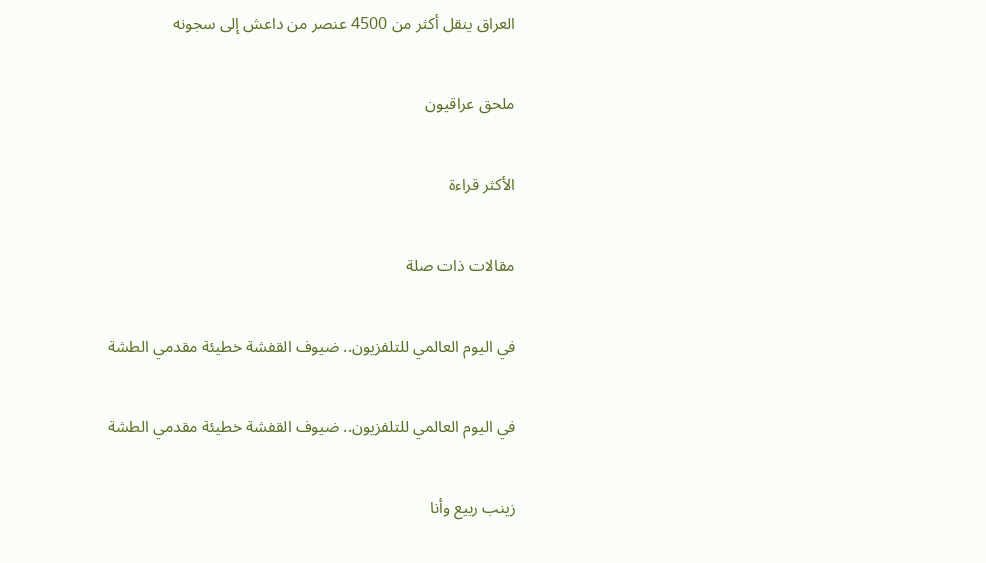العراق ينقل أكثر من 4500 عنصر من داعش إلى سجونه

ملحق عراقيون

الأكثر قراءة

مقالات ذات صلة

في اليوم العالمي للتلفزيون.. ضيوف القفشة خطيئة مقدمي الطشة

في اليوم العالمي للتلفزيون.. ضيوف القفشة خطيئة مقدمي الطشة

زينب ربيع وأنا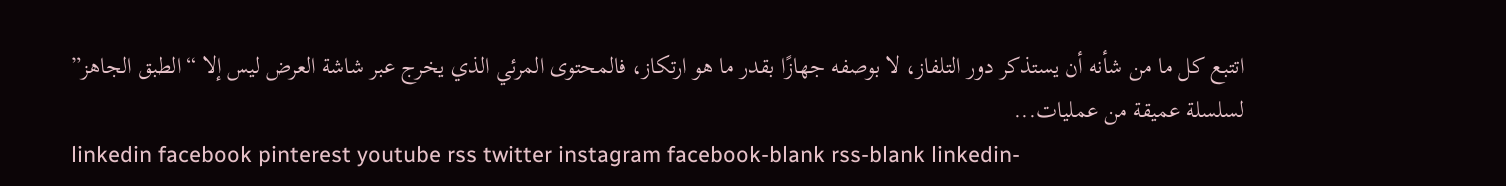اتتبع كل ما من شأنه أن يستذكر دور التلفاز، لا بوصفه جهازًا بقدر ما هو ارتكاز، فالمحتوى المرئي الذي يخرج عبر شاشة العرض ليس إلا “الطبق الجاهز” لسلسلة عميقة من عمليات...
linkedin facebook pinterest youtube rss twitter instagram facebook-blank rss-blank linkedin-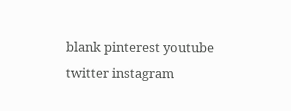blank pinterest youtube twitter instagram